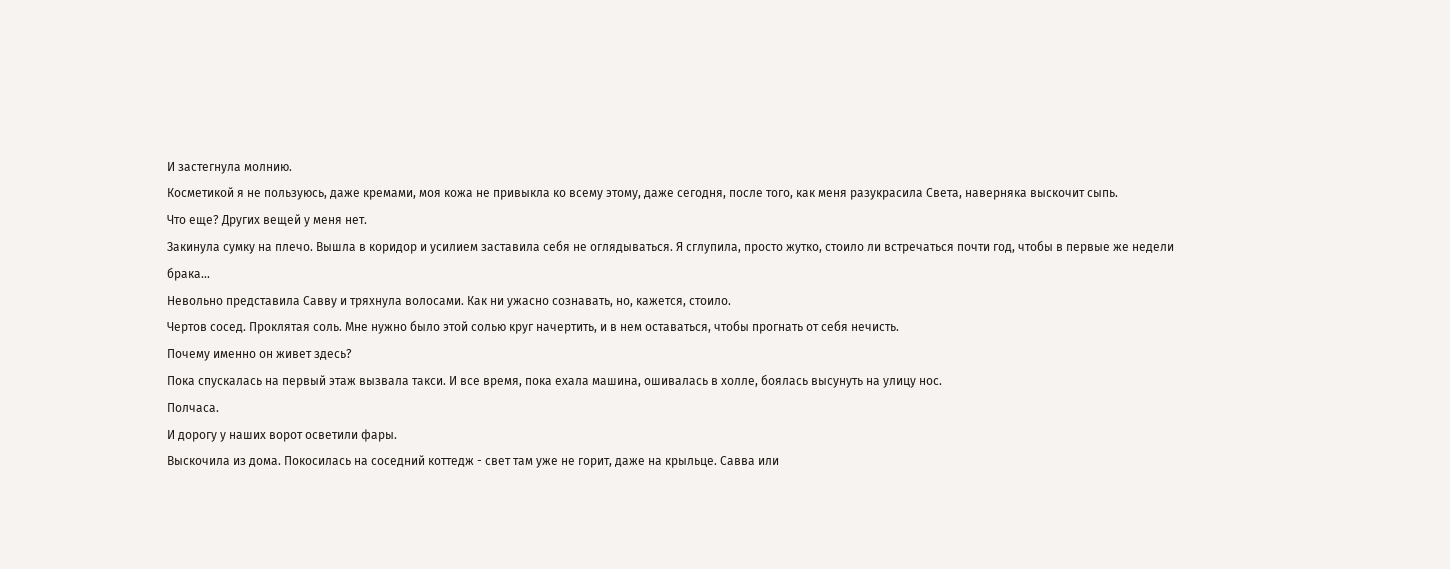И застегнула молнию.
Косметикой я не пользуюсь, даже кремами, моя кожа не привыкла ко всему этому, даже сегодня, после того, как меня разукрасила Света, наверняка выскочит сыпь.
Что еще? Других вещей у меня нет.
Закинула сумку на плечо. Вышла в коридор и усилием заставила себя не оглядываться. Я сглупила, просто жутко, стоило ли встречаться почти год, чтобы в первые же недели брака...
Невольно представила Савву и тряхнула волосами. Как ни ужасно сознавать, но, кажется, стоило.
Чертов сосед. Проклятая соль. Мне нужно было этой солью круг начертить, и в нем оставаться, чтобы прогнать от себя нечисть.
Почему именно он живет здесь?
Пока спускалась на первый этаж вызвала такси. И все время, пока ехала машина, ошивалась в холле, боялась высунуть на улицу нос.
Полчаса.
И дорогу у наших ворот осветили фары.
Выскочила из дома. Покосилась на соседний коттедж - свет там уже не горит, даже на крыльце. Савва или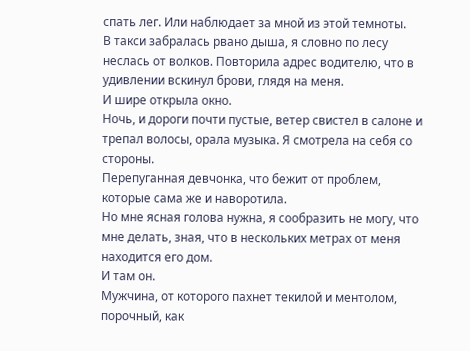спать лег. Или наблюдает за мной из этой темноты.
В такси забралась рвано дыша, я словно по лесу неслась от волков. Повторила адрес водителю, что в удивлении вскинул брови, глядя на меня.
И шире открыла окно.
Ночь, и дороги почти пустые, ветер свистел в салоне и трепал волосы, орала музыка. Я смотрела на себя со стороны.
Перепуганная девчонка, что бежит от проблем, которые сама же и наворотила.
Но мне ясная голова нужна, я сообразить не могу, что мне делать, зная, что в нескольких метрах от меня находится его дом.
И там он.
Мужчина, от которого пахнет текилой и ментолом, порочный, как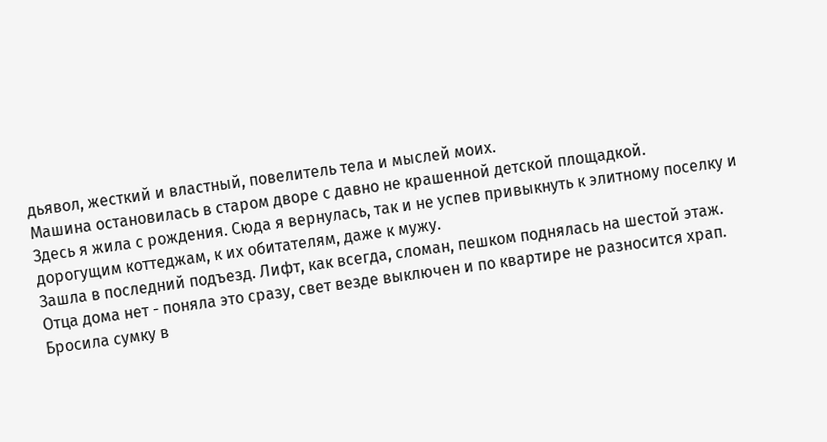дьявол, жесткий и властный, повелитель тела и мыслей моих.
Машина остановилась в старом дворе с давно не крашенной детской площадкой.
Здесь я жила с рождения. Сюда я вернулась, так и не успев привыкнуть к элитному поселку и дорогущим коттеджам, к их обитателям, даже к мужу.
Зашла в последний подъезд. Лифт, как всегда, сломан, пешком поднялась на шестой этаж.
Отца дома нет - поняла это сразу, свет везде выключен и по квартире не разносится храп.
Бросила сумку в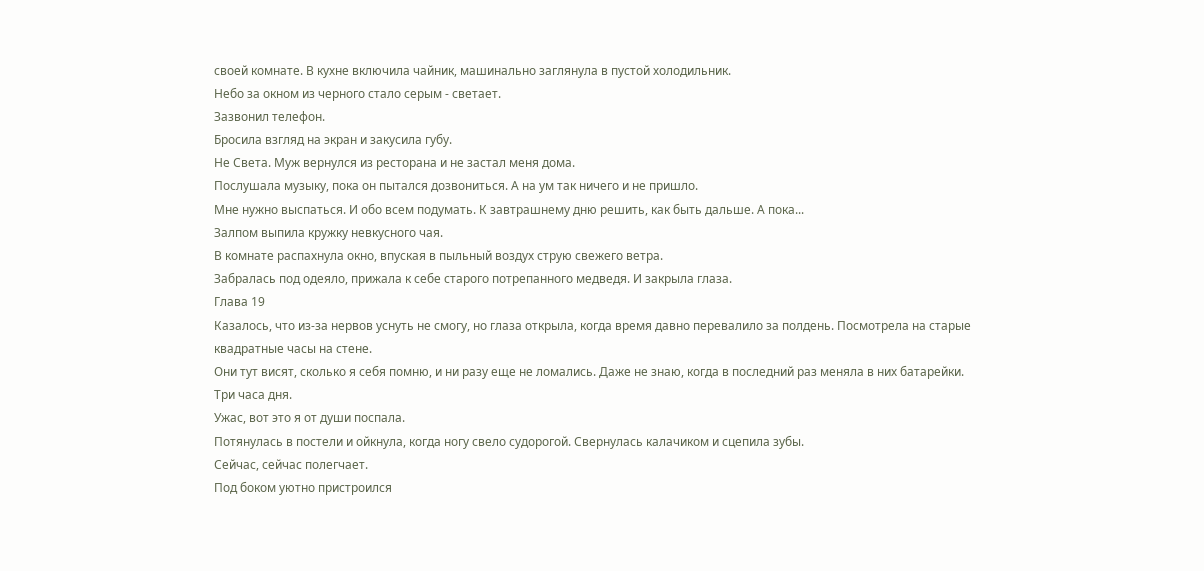своей комнате. В кухне включила чайник, машинально заглянула в пустой холодильник.
Небо за окном из черного стало серым - светает.
Зазвонил телефон.
Бросила взгляд на экран и закусила губу.
Не Света. Муж вернулся из ресторана и не застал меня дома.
Послушала музыку, пока он пытался дозвониться. А на ум так ничего и не пришло.
Мне нужно выспаться. И обо всем подумать. К завтрашнему дню решить, как быть дальше. А пока...
Залпом выпила кружку невкусного чая.
В комнате распахнула окно, впуская в пыльный воздух струю свежего ветра.
Забралась под одеяло, прижала к себе старого потрепанного медведя. И закрыла глаза.
Глава 19
Казалось, что из-за нервов уснуть не смогу, но глаза открыла, когда время давно перевалило за полдень. Посмотрела на старые квадратные часы на стене.
Они тут висят, сколько я себя помню, и ни разу еще не ломались. Даже не знаю, когда в последний раз меняла в них батарейки.
Три часа дня.
Ужас, вот это я от души поспала.
Потянулась в постели и ойкнула, когда ногу свело судорогой. Свернулась калачиком и сцепила зубы.
Сейчас, сейчас полегчает.
Под боком уютно пристроился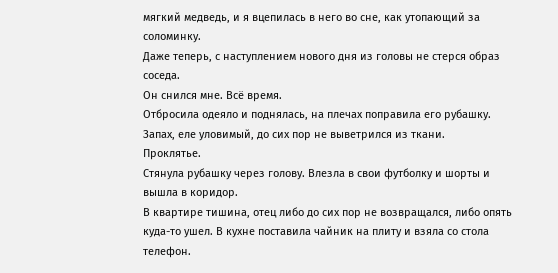мягкий медведь, и я вцепилась в него во сне, как утопающий за соломинку.
Даже теперь, с наступлением нового дня из головы не стерся образ соседа.
Он снился мне. Всё время.
Отбросила одеяло и поднялась, на плечах поправила его рубашку. Запах, еле уловимый, до сих пор не выветрился из ткани.
Проклятье.
Стянула рубашку через голову. Влезла в свои футболку и шорты и вышла в коридор.
В квартире тишина, отец либо до сих пор не возвращался, либо опять куда-то ушел. В кухне поставила чайник на плиту и взяла со стола телефон.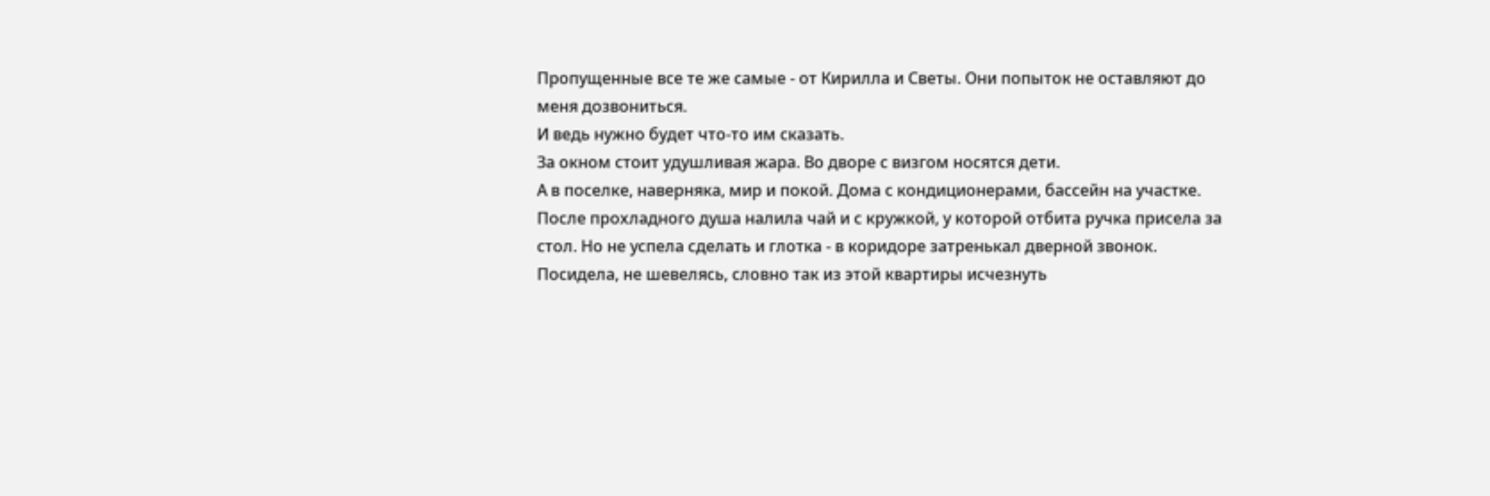Пропущенные все те же самые - от Кирилла и Светы. Они попыток не оставляют до меня дозвониться.
И ведь нужно будет что-то им сказать.
За окном стоит удушливая жара. Во дворе с визгом носятся дети.
А в поселке, наверняка, мир и покой. Дома с кондиционерами, бассейн на участке.
После прохладного душа налила чай и с кружкой, у которой отбита ручка присела за стол. Но не успела сделать и глотка - в коридоре затренькал дверной звонок.
Посидела, не шевелясь, словно так из этой квартиры исчезнуть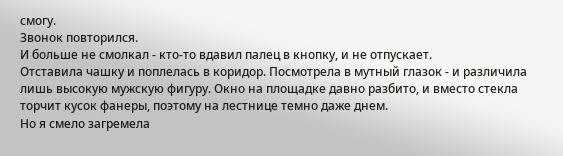смогу.
Звонок повторился.
И больше не смолкал - кто-то вдавил палец в кнопку, и не отпускает.
Отставила чашку и поплелась в коридор. Посмотрела в мутный глазок - и различила лишь высокую мужскую фигуру. Окно на площадке давно разбито, и вместо стекла торчит кусок фанеры, поэтому на лестнице темно даже днем.
Но я смело загремела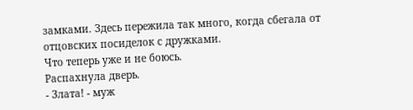замками. Здесь пережила так много, когда сбегала от отцовских посиделок с дружками.
Что теперь уже и не боюсь.
Распахнула дверь.
- Злата! - муж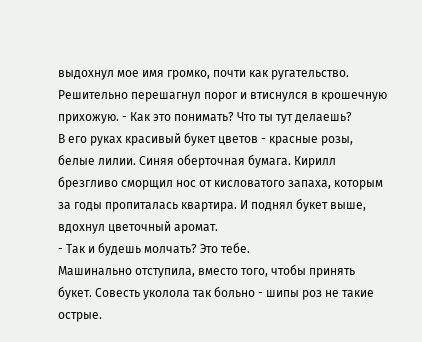выдохнул мое имя громко, почти как ругательство. Решительно перешагнул порог и втиснулся в крошечную прихожую. - Как это понимать? Что ты тут делаешь?
В его руках красивый букет цветов - красные розы, белые лилии. Синяя оберточная бумага. Кирилл брезгливо сморщил нос от кисловатого запаха, которым за годы пропиталась квартира. И поднял букет выше, вдохнул цветочный аромат.
- Так и будешь молчать? Это тебе.
Машинально отступила, вместо того, чтобы принять букет. Совесть уколола так больно - шипы роз не такие острые.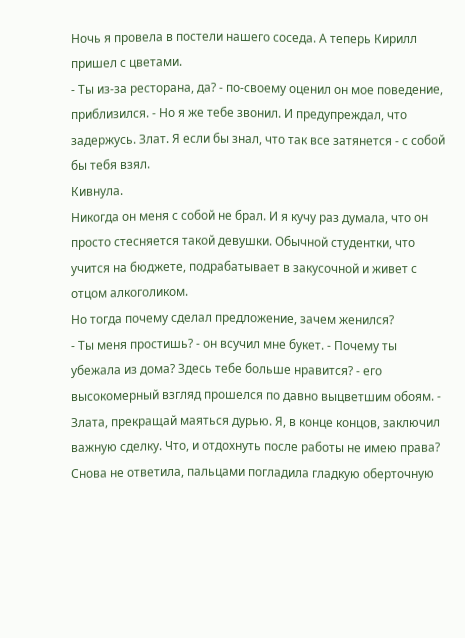Ночь я провела в постели нашего соседа. А теперь Кирилл пришел с цветами.
- Ты из-за ресторана, да? - по-своему оценил он мое поведение, приблизился. - Но я же тебе звонил. И предупреждал, что задержусь. Злат. Я если бы знал, что так все затянется - с собой бы тебя взял.
Кивнула.
Никогда он меня с собой не брал. И я кучу раз думала, что он просто стесняется такой девушки. Обычной студентки, что учится на бюджете, подрабатывает в закусочной и живет с отцом алкоголиком.
Но тогда почему сделал предложение, зачем женился?
- Ты меня простишь? - он всучил мне букет. - Почему ты убежала из дома? Здесь тебе больше нравится? - его высокомерный взгляд прошелся по давно выцветшим обоям. - Злата, прекращай маяться дурью. Я, в конце концов, заключил важную сделку. Что, и отдохнуть после работы не имею права?
Снова не ответила, пальцами погладила гладкую оберточную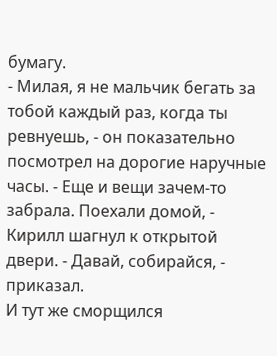бумагу.
- Милая, я не мальчик бегать за тобой каждый раз, когда ты ревнуешь, - он показательно посмотрел на дорогие наручные часы. - Еще и вещи зачем-то забрала. Поехали домой, - Кирилл шагнул к открытой двери. - Давай, собирайся, - приказал.
И тут же сморщился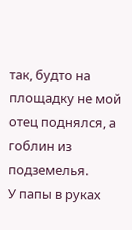так, будто на площадку не мой отец поднялся, а гоблин из подземелья.
У папы в руках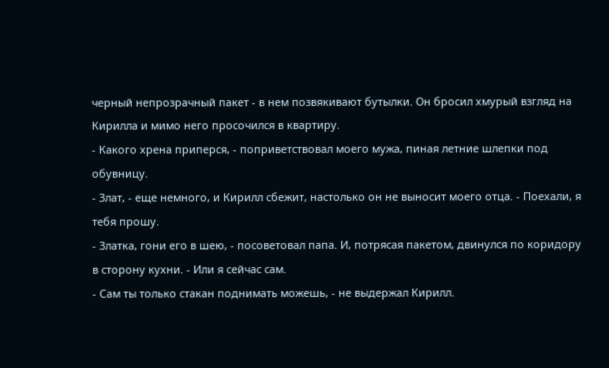черный непрозрачный пакет - в нем позвякивают бутылки. Он бросил хмурый взгляд на Кирилла и мимо него просочился в квартиру.
- Какого хрена приперся, - поприветствовал моего мужа, пиная летние шлепки под обувницу.
- Злат, - еще немного, и Кирилл сбежит, настолько он не выносит моего отца. - Поехали, я тебя прошу.
- Златка, гони его в шею, - посоветовал папа. И, потрясая пакетом, двинулся по коридору в сторону кухни. - Или я сейчас сам.
- Сам ты только стакан поднимать можешь, - не выдержал Кирилл.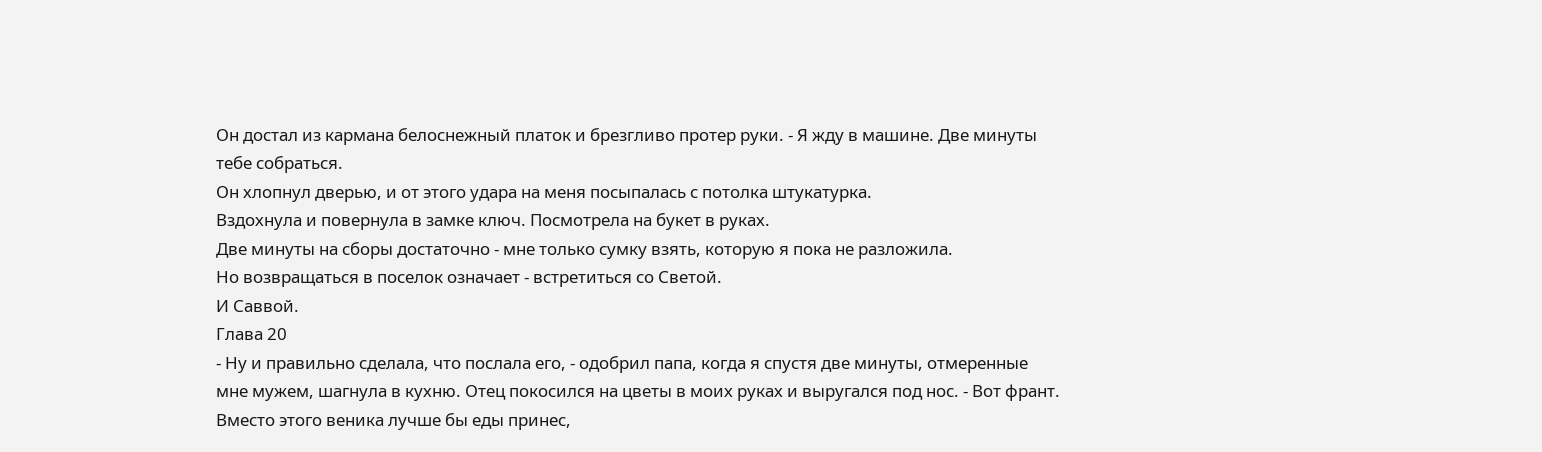Он достал из кармана белоснежный платок и брезгливо протер руки. - Я жду в машине. Две минуты тебе собраться.
Он хлопнул дверью, и от этого удара на меня посыпалась с потолка штукатурка.
Вздохнула и повернула в замке ключ. Посмотрела на букет в руках.
Две минуты на сборы достаточно - мне только сумку взять, которую я пока не разложила.
Но возвращаться в поселок означает - встретиться со Светой.
И Саввой.
Глава 20
- Ну и правильно сделала, что послала его, - одобрил папа, когда я спустя две минуты, отмеренные мне мужем, шагнула в кухню. Отец покосился на цветы в моих руках и выругался под нос. - Вот франт. Вместо этого веника лучше бы еды принес,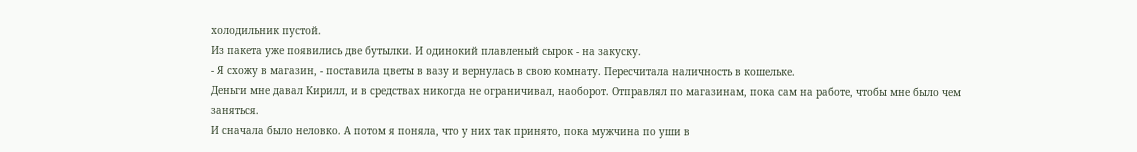холодильник пустой.
Из пакета уже появились две бутылки. И одинокий плавленый сырок - на закуску.
- Я схожу в магазин, - поставила цветы в вазу и вернулась в свою комнату. Пересчитала наличность в кошельке.
Деньги мне давал Кирилл, и в средствах никогда не ограничивал, наоборот. Отправлял по магазинам, пока сам на работе, чтобы мне было чем заняться.
И сначала было неловко. А потом я поняла, что у них так принято, пока мужчина по уши в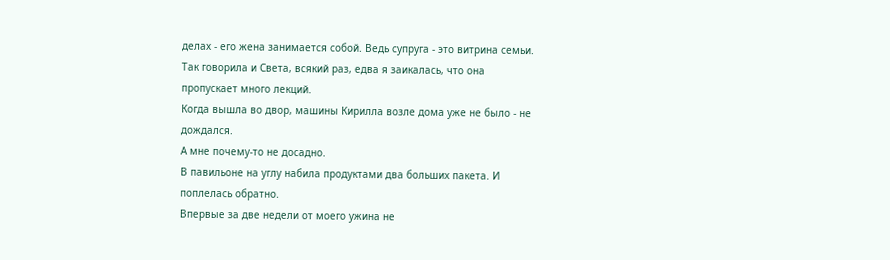делах - его жена занимается собой. Ведь супруга - это витрина семьи.
Так говорила и Света, всякий раз, едва я заикалась, что она пропускает много лекций.
Когда вышла во двор, машины Кирилла возле дома уже не было - не дождался.
А мне почему-то не досадно.
В павильоне на углу набила продуктами два больших пакета. И поплелась обратно.
Впервые за две недели от моего ужина не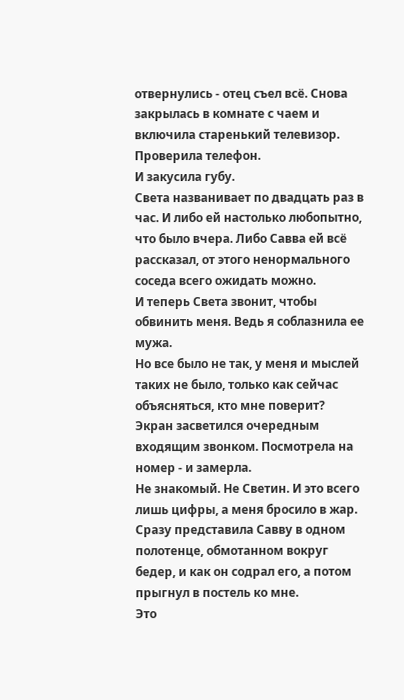отвернулись - отец съел всё. Снова закрылась в комнате с чаем и включила старенький телевизор. Проверила телефон.
И закусила губу.
Света названивает по двадцать раз в час. И либо ей настолько любопытно, что было вчера. Либо Савва ей всё рассказал, от этого ненормального соседа всего ожидать можно.
И теперь Света звонит, чтобы обвинить меня. Ведь я соблазнила ее мужа.
Но все было не так, у меня и мыслей таких не было, только как сейчас объясняться, кто мне поверит?
Экран засветился очередным входящим звонком. Посмотрела на номер - и замерла.
Не знакомый. Не Светин. И это всего лишь цифры, а меня бросило в жар. Сразу представила Савву в одном полотенце, обмотанном вокруг бедер, и как он содрал его, а потом прыгнул в постель ко мне.
Это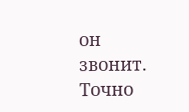он звонит. Точно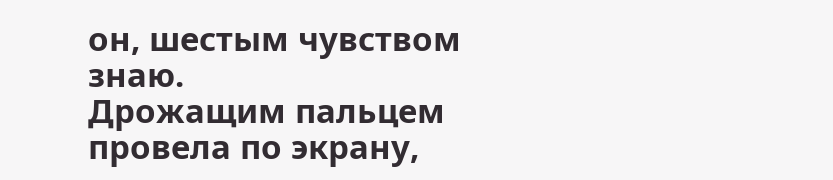он, шестым чувством знаю.
Дрожащим пальцем провела по экрану,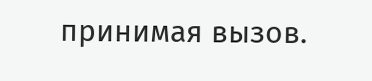принимая вызов.